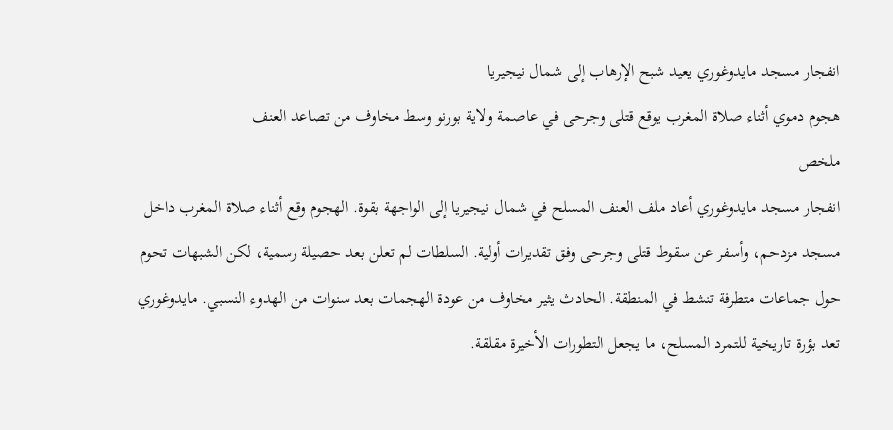انفجار مسجد مايدوغوري يعيد شبح الإرهاب إلى شمال نيجيريا
هجوم دموي أثناء صلاة المغرب يوقع قتلى وجرحى في عاصمة ولاية بورنو وسط مخاوف من تصاعد العنف
ملخص
انفجار مسجد مايدوغوري أعاد ملف العنف المسلح في شمال نيجيريا إلى الواجهة بقوة. الهجوم وقع أثناء صلاة المغرب داخل مسجد مزدحم، وأسفر عن سقوط قتلى وجرحى وفق تقديرات أولية. السلطات لم تعلن بعد حصيلة رسمية، لكن الشبهات تحوم حول جماعات متطرفة تنشط في المنطقة. الحادث يثير مخاوف من عودة الهجمات بعد سنوات من الهدوء النسبي. مايدوغوري تعد بؤرة تاريخية للتمرد المسلح، ما يجعل التطورات الأخيرة مقلقة.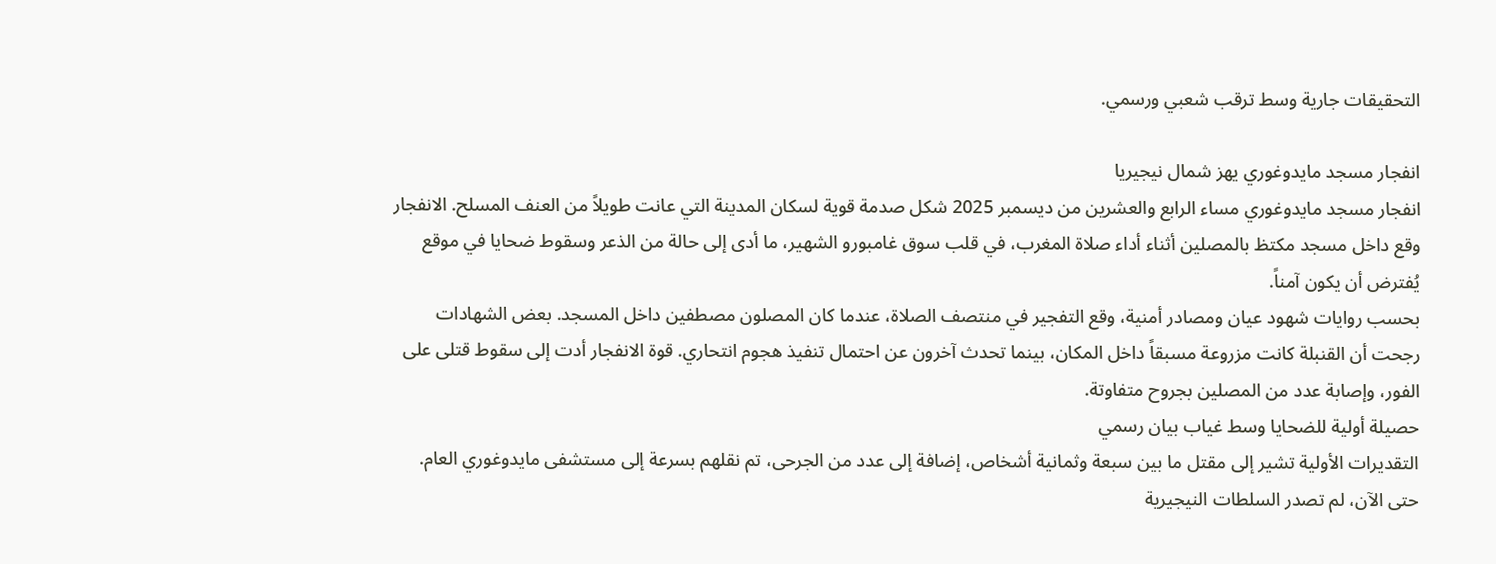التحقيقات جارية وسط ترقب شعبي ورسمي.

انفجار مسجد مايدوغوري يهز شمال نيجيريا
انفجار مسجد مايدوغوري مساء الرابع والعشرين من ديسمبر 2025 شكل صدمة قوية لسكان المدينة التي عانت طويلاً من العنف المسلح. الانفجار وقع داخل مسجد مكتظ بالمصلين أثناء أداء صلاة المغرب، في قلب سوق غامبورو الشهير، ما أدى إلى حالة من الذعر وسقوط ضحايا في موقع يُفترض أن يكون آمناً.
بحسب روايات شهود عيان ومصادر أمنية، وقع التفجير في منتصف الصلاة، عندما كان المصلون مصطفين داخل المسجد. بعض الشهادات رجحت أن القنبلة كانت مزروعة مسبقاً داخل المكان، بينما تحدث آخرون عن احتمال تنفيذ هجوم انتحاري. قوة الانفجار أدت إلى سقوط قتلى على الفور، وإصابة عدد من المصلين بجروح متفاوتة.
حصيلة أولية للضحايا وسط غياب بيان رسمي
التقديرات الأولية تشير إلى مقتل ما بين سبعة وثمانية أشخاص، إضافة إلى عدد من الجرحى، تم نقلهم بسرعة إلى مستشفى مايدوغوري العام. حتى الآن، لم تصدر السلطات النيجيرية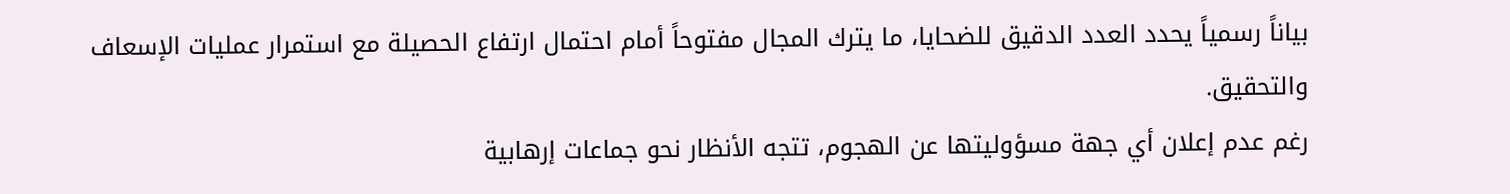بياناً رسمياً يحدد العدد الدقيق للضحايا، ما يترك المجال مفتوحاً أمام احتمال ارتفاع الحصيلة مع استمرار عمليات الإسعاف والتحقيق.
رغم عدم إعلان أي جهة مسؤوليتها عن الهجوم، تتجه الأنظار نحو جماعات إرهابية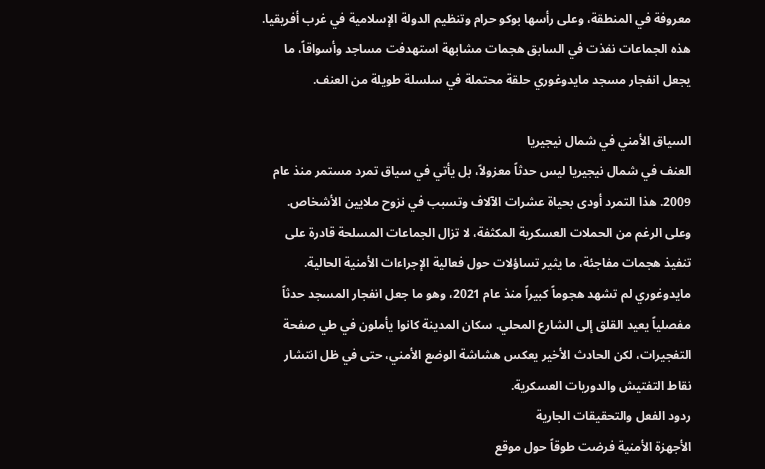معروفة في المنطقة، وعلى رأسها بوكو حرام وتنظيم الدولة الإسلامية في غرب أفريقيا. هذه الجماعات نفذت في السابق هجمات مشابهة استهدفت مساجد وأسواقاً، ما يجعل انفجار مسجد مايدوغوري حلقة محتملة في سلسلة طويلة من العنف.

السياق الأمني في شمال نيجيريا
العنف في شمال نيجيريا ليس حدثاً معزولاً، بل يأتي في سياق تمرد مستمر منذ عام 2009. هذا التمرد أودى بحياة عشرات الآلاف وتسبب في نزوح ملايين الأشخاص. وعلى الرغم من الحملات العسكرية المكثفة، لا تزال الجماعات المسلحة قادرة على تنفيذ هجمات مفاجئة، ما يثير تساؤلات حول فعالية الإجراءات الأمنية الحالية.
مايدوغوري لم تشهد هجوماً كبيراً منذ عام 2021، وهو ما جعل انفجار المسجد حدثاً مفصلياً يعيد القلق إلى الشارع المحلي. سكان المدينة كانوا يأملون في طي صفحة التفجيرات، لكن الحادث الأخير يعكس هشاشة الوضع الأمني، حتى في ظل انتشار نقاط التفتيش والدوريات العسكرية.
ردود الفعل والتحقيقات الجارية
الأجهزة الأمنية فرضت طوقاً حول موقع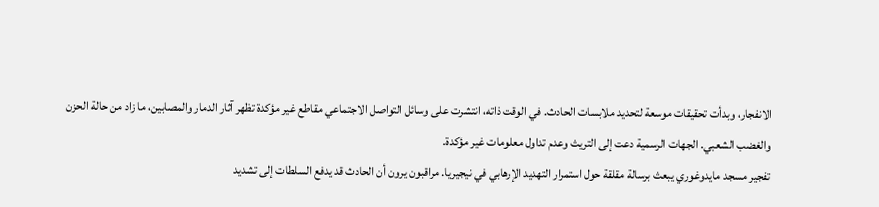الانفجار، وبدأت تحقيقات موسعة لتحديد ملابسات الحادث. في الوقت ذاته، انتشرت على وسائل التواصل الاجتماعي مقاطع غير مؤكدة تظهر آثار الدمار والمصابين، ما زاد من حالة الحزن والغضب الشعبي. الجهات الرسمية دعت إلى التريث وعدم تداول معلومات غير مؤكدة.
تفجير مسجد مايدوغوري يبعث برسالة مقلقة حول استمرار التهديد الإرهابي في نيجيريا. مراقبون يرون أن الحادث قد يدفع السلطات إلى تشديد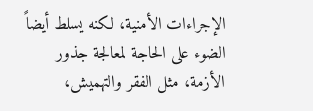الإجراءات الأمنية، لكنه يسلط أيضاً الضوء على الحاجة لمعالجة جذور الأزمة، مثل الفقر والتهميش،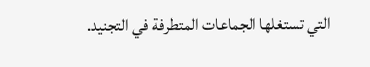التي تستغلها الجماعات المتطرفة في التجنيد.